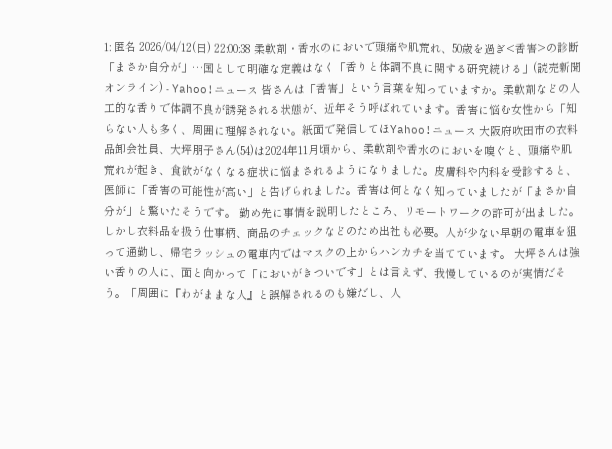1: 匿名 2026/04/12(日) 22:00:38 柔軟剤・香水のにおいで頭痛や肌荒れ、50歳を過ぎ<香害>の診断「まさか自分が」…国として明確な定義はなく「香りと体調不良に関する研究続ける」(読売新聞オンライン) - Yahoo!ニュース 皆さんは「香害」という言葉を知っていますか。柔軟剤などの人工的な香りで体調不良が誘発される状態が、近年そう呼ばれています。香害に悩む女性から「知らない人も多く、周囲に理解されない。紙面で発信してほYahoo!ニュース 大阪府吹田市の衣料品卸会社員、大坪朋子さん(54)は2024年11月頃から、柔軟剤や香水のにおいを嗅ぐと、頭痛や肌荒れが起き、食欲がなくなる症状に悩まされるようになりました。皮膚科や内科を受診すると、医師に「香害の可能性が高い」と告げられました。香害は何となく知っていましたが「まさか自分が」と驚いたそうです。 勤め先に事情を説明したところ、リモートワークの許可が出ました。しかし衣料品を扱う仕事柄、商品のチェックなどのため出社も必要。人が少ない早朝の電車を狙って通勤し、帰宅ラッシュの電車内ではマスクの上からハンカチを当てています。 大坪さんは強い香りの人に、面と向かって「においがきついです」とは言えず、我慢しているのが実情だそう。「周囲に『わがままな人』と誤解されるのも嫌だし、人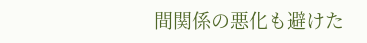間関係の悪化も避けた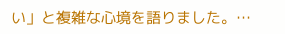い」と複雑な心境を語りました。…